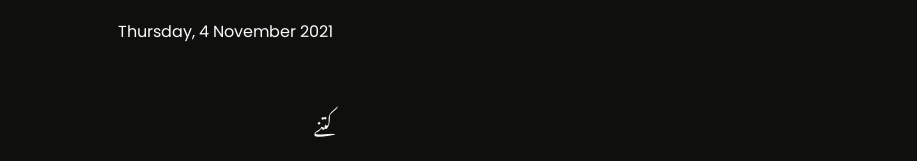Thursday, 4 November 2021

کتنے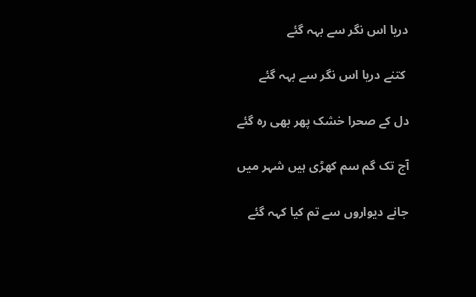دریا اس نگر سے بہہ گئے

 کتنے دریا اس نگر سے بہہ گئے

دل کے صحرا خشک پھر بھی رہ گئے

آج تک گم سم کھڑی ہیں شہر میں

جانے دیواروں سے تم کیا کہہ گئے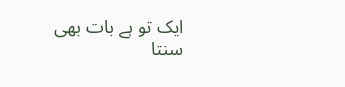ایک تو ہے بات بھی سنتا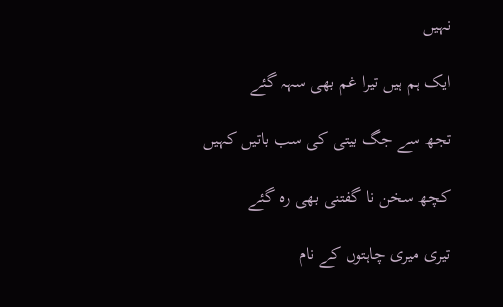نہیں

ایک ہم ہیں تیرا غم بھی سہہ گئے

تجھ سے جگ بیتی کی سب باتیں کہیں

کچھ سخن نا گفتنی بھی رہ گئے

تیری میری چاہتوں کے نام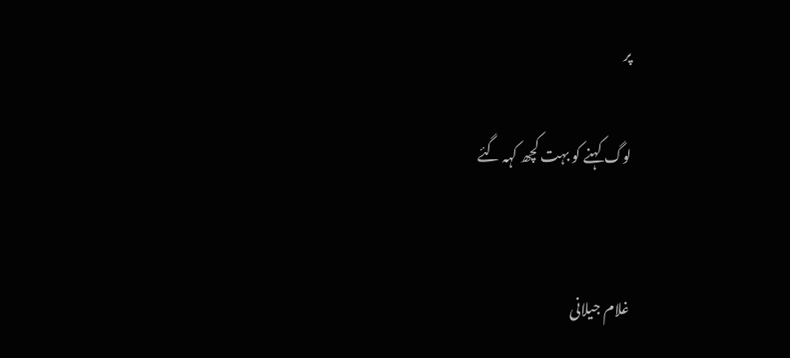پر

لوگ کہنے کو بہت کچھ کہہ گئے


غلام جیلانی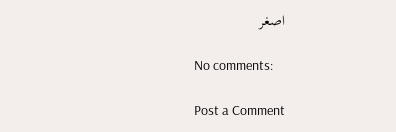اصغر

No comments:

Post a Comment